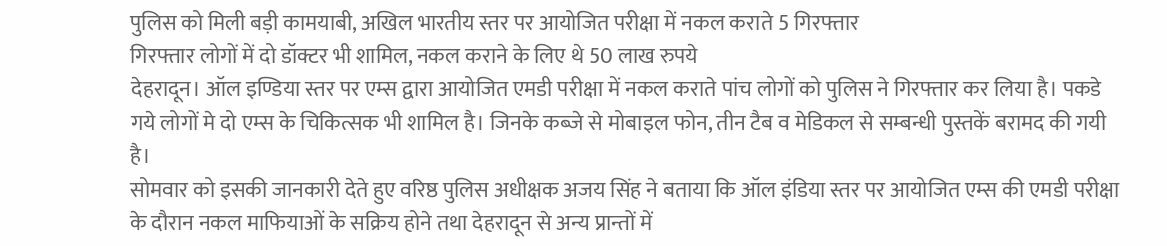पुलिस को मिली बड़ी कामयाबी, अखिल भारतीय स्तर पर आयोजित परीक्षा में नकल कराते 5 गिरफ्तार
गिरफ्तार लोगों में दो डॉक्टर भी शामिल, नकल कराने के लिए थे 50 लाख रुपये
देहरादून। ऑल इण्डिया स्तर पर एम्स द्वारा आयोजित एमडी परीक्षा में नकल कराते पांच लोगों को पुलिस ने गिरफ्तार कर लिया है। पकडे गये लोगों मे दो एम्स के चिकित्सक भी शामिल है। जिनके कब्जे से मोबाइल फोन, तीन टैब व मेडिकल से सम्बन्धी पुस्तकें बरामद की गयी है।
सोमवार को इसकी जानकारी देते हुए वरिष्ठ पुलिस अधीक्षक अजय सिंह ने बताया कि ऑल इंडिया स्तर पर आयोजित एम्स की एमडी परीक्षा के दौरान नकल माफियाओं के सक्रिय होने तथा देहरादून से अन्य प्रान्तों में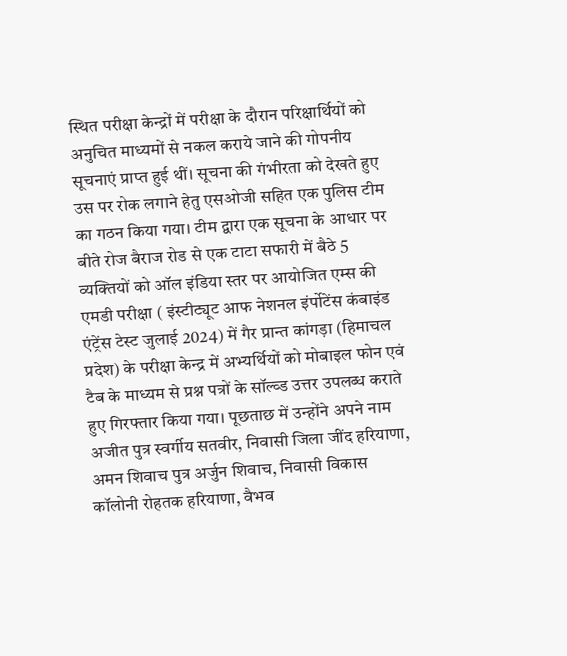स्थित परीक्षा केन्द्रों में परीक्षा के दौरान परिक्षार्थियों को अनुचित माध्यमों से नकल कराये जाने की गोपनीय सूचनाएं प्राप्त हुई थीं। सूचना की गंभीरता को देखते हुए उस पर रोक लगाने हेतु एसओजी सहित एक पुलिस टीम का गठन किया गया। टीम द्वारा एक सूचना के आधार पर बीते रोज बैराज रोड से एक टाटा सफारी में बैठे 5 व्यक्तियों को ऑल इंडिया स्तर पर आयोजित एम्स की एमडी परीक्षा ( इंस्टीट्यूट आफ नेशनल इंर्पोटेंस कंबाइंड एंट्रेंस टेस्ट जुलाई 2024) में गैर प्रान्त कांगड़ा (हिमाचल प्रदेश) के परीक्षा केन्द्र में अभ्यर्थियों को मोबाइल फोन एवं टैब के माध्यम से प्रश्न पत्रों के सॉल्व्ड उत्तर उपलब्ध कराते हुए गिरफ्तार किया गया। पूछताछ में उन्होंने अपने नाम अजीत पुत्र स्वर्गीय सतवीर, निवासी जिला जींद हरियाणा, अमन शिवाच पुत्र अर्जुन शिवाच, निवासी विकास कॉलोनी रोहतक हरियाणा, वैभव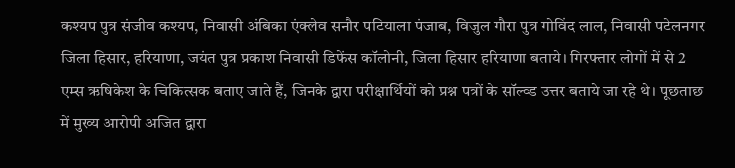कश्यप पुत्र संजीव कश्यप, निवासी अंबिका एंक्लेव सनौर पटियाला पंजाब, विजुल गौरा पुत्र गोविंद लाल, निवासी पटेलनगर जिला हिसार, हरियाणा, जयंत पुत्र प्रकाश निवासी डिफेंस कॉलोनी, जिला हिसार हरियाणा बताये। गिरफ्तार लोगों में से 2 एम्स ऋषिकेश के चिकित्सक बताए जाते हैं, जिनके द्वारा परीक्षार्थियों को प्रश्न पत्रों के सॉल्व्ड उत्तर बताये जा रहे थे। पूछताछ में मुख्य आरोपी अजित द्वारा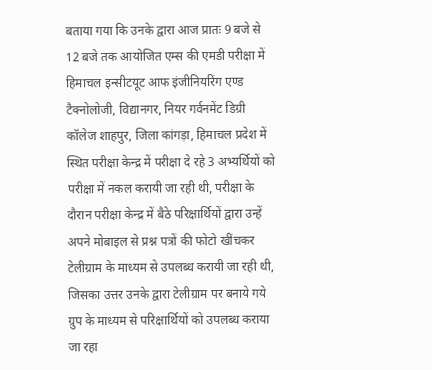बताया गया कि उनके द्वारा आज प्रातः 9 बजे से 12 बजे तक आयोजित एम्स की एमडी परीक्षा में हिमाचल इन्सीटयूट आफ इंजीनियरिंग एण्ड टैक्नोलोजी, विद्यानगर, नियर गर्वनमेंट डिग्री कॉलेज शाहपुर, जिला कांगड़ा, हिमाचल प्रदेश में स्थित परीक्षा केन्द्र में परीक्षा दे रहे 3 अभ्यर्थियों को परीक्षा में नकल करायी जा रही थी, परीक्षा के दौरान परीक्षा केन्द्र में बैठे परिक्षार्थियों द्वारा उन्हें अपने मोबाइल से प्रश्न पत्रों की फोटो खींचकर टेलीग्राम के माध्यम से उपलब्ध करायी जा रही थी, जिसका उत्तर उनके द्वारा टेलीग्राम पर बनाये गये ग्रुप के माध्यम से परिक्षार्थियों को उपलब्ध कराया जा रहा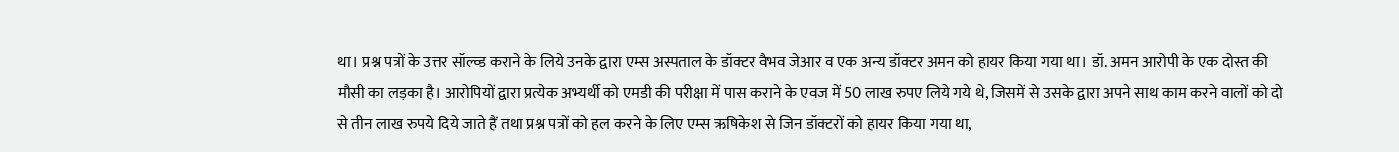था। प्रश्न पत्रों के उत्तर सॉल्व्ड कराने के लिये उनके द्वारा एम्स अस्पताल के डॉक्टर वैभव जेआर व एक अन्य डॉक्टर अमन को हायर किया गया था। डॉ. अमन आरोपी के एक दोस्त की मौसी का लड़का है। आरोपियों द्वारा प्रत्येक अभ्यर्थी को एमडी की परीक्षा में पास कराने के एवज में 50 लाख रुपए लिये गये थे, जिसमें से उसके द्वारा अपने साथ काम करने वालों को दो से तीन लाख रुपये दिये जाते हैं तथा प्रश्न पत्रों को हल करने के लिए एम्स ऋषिकेश से जिन डॉक्टरों को हायर किया गया था,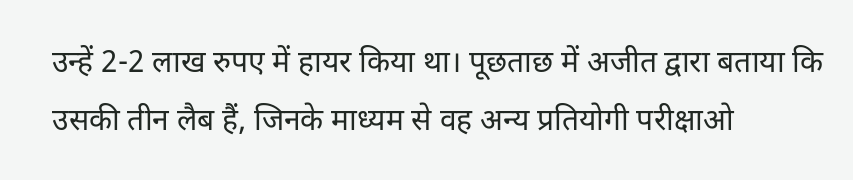उन्हें 2-2 लाख रुपए में हायर किया था। पूछताछ में अजीत द्वारा बताया कि उसकी तीन लैब हैं, जिनके माध्यम से वह अन्य प्रतियोगी परीक्षाओ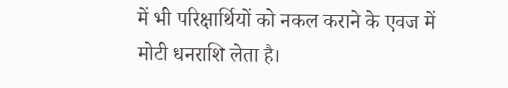में भी परिक्षार्थियों को नकल कराने के एवज में मोटी धनराशि लेता है।